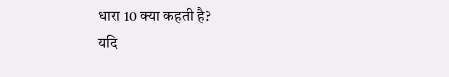धारा 10 क्या कहती है?
यदि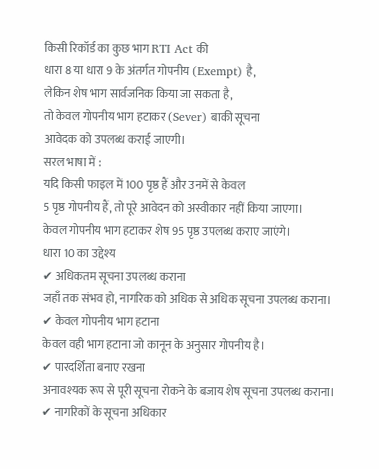किसी रिकॉर्ड का कुछ भाग RTI Act की
धारा 8 या धारा 9 के अंतर्गत गोपनीय (Exempt) है,
लेकिन शेष भाग सार्वजनिक किया जा सकता है,
तो केवल गोपनीय भाग हटाकर (Sever) बाकी सूचना
आवेदक को उपलब्ध कराई जाएगी।
सरल भाषा में :
यदि किसी फाइल में 100 पृष्ठ हैं और उनमें से केवल
5 पृष्ठ गोपनीय हैं, तो पूरे आवेदन को अस्वीकार नहीं किया जाएगा।
केवल गोपनीय भाग हटाकर शेष 95 पृष्ठ उपलब्ध कराए जाएंगे।
धारा 10 का उद्देश्य
✔ अधिकतम सूचना उपलब्ध कराना
जहाँ तक संभव हो, नागरिक को अधिक से अधिक सूचना उपलब्ध कराना।
✔ केवल गोपनीय भाग हटाना
केवल वही भाग हटाना जो कानून के अनुसार गोपनीय है।
✔ पारदर्शिता बनाए रखना
अनावश्यक रूप से पूरी सूचना रोकने के बजाय शेष सूचना उपलब्ध कराना।
✔ नागरिकों के सूचना अधिकार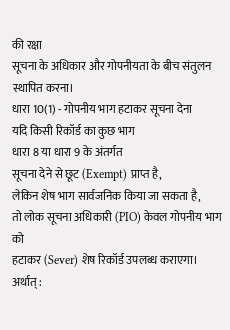की रक्षा
सूचना के अधिकार और गोपनीयता के बीच संतुलन स्थापित करना।
धारा 10(1) - गोपनीय भाग हटाकर सूचना देना
यदि किसी रिकॉर्ड का कुछ भाग
धारा 8 या धारा 9 के अंतर्गत
सूचना देने से छूट (Exempt) प्राप्त है,
लेकिन शेष भाग सार्वजनिक किया जा सकता है,
तो लोक सूचना अधिकारी (PIO) केवल गोपनीय भाग को
हटाकर (Sever) शेष रिकॉर्ड उपलब्ध कराएगा।
अर्थात् :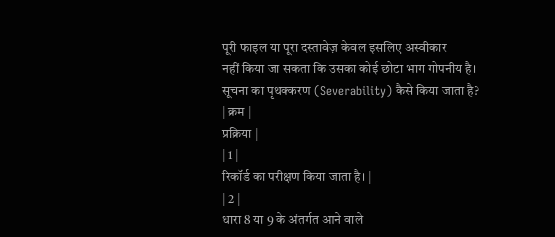पूरी फाइल या पूरा दस्तावेज़ केवल इसलिए अस्वीकार
नहीं किया जा सकता कि उसका कोई छोटा भाग गोपनीय है।
सूचना का पृथक्करण (Severability) कैसे किया जाता है?
| क्रम |
प्रक्रिया |
| 1 |
रिकॉर्ड का परीक्षण किया जाता है। |
| 2 |
धारा 8 या 9 के अंतर्गत आने वाले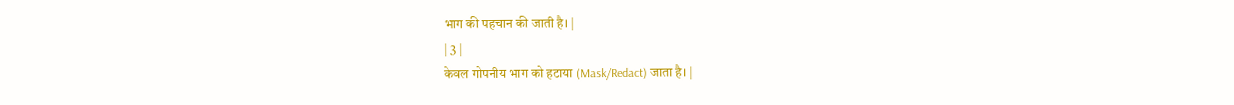भाग की पहचान की जाती है। |
| 3 |
केवल गोपनीय भाग को हटाया (Mask/Redact) जाता है। |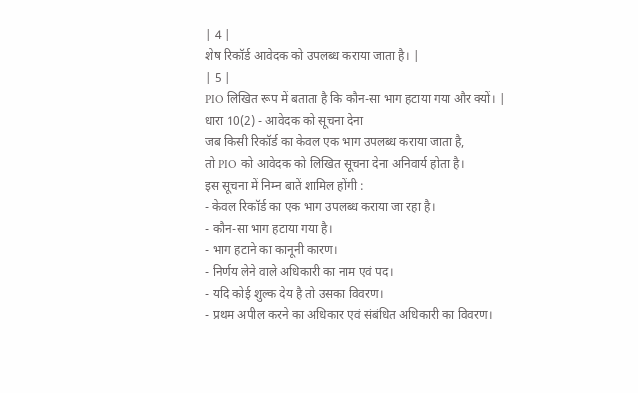| 4 |
शेष रिकॉर्ड आवेदक को उपलब्ध कराया जाता है। |
| 5 |
PIO लिखित रूप में बताता है कि कौन-सा भाग हटाया गया और क्यों। |
धारा 10(2) - आवेदक को सूचना देना
जब किसी रिकॉर्ड का केवल एक भाग उपलब्ध कराया जाता है,
तो PIO को आवेदक को लिखित सूचना देना अनिवार्य होता है।
इस सूचना में निम्न बातें शामिल होंगी :
- केवल रिकॉर्ड का एक भाग उपलब्ध कराया जा रहा है।
- कौन-सा भाग हटाया गया है।
- भाग हटाने का कानूनी कारण।
- निर्णय लेने वाले अधिकारी का नाम एवं पद।
- यदि कोई शुल्क देय है तो उसका विवरण।
- प्रथम अपील करने का अधिकार एवं संबंधित अधिकारी का विवरण।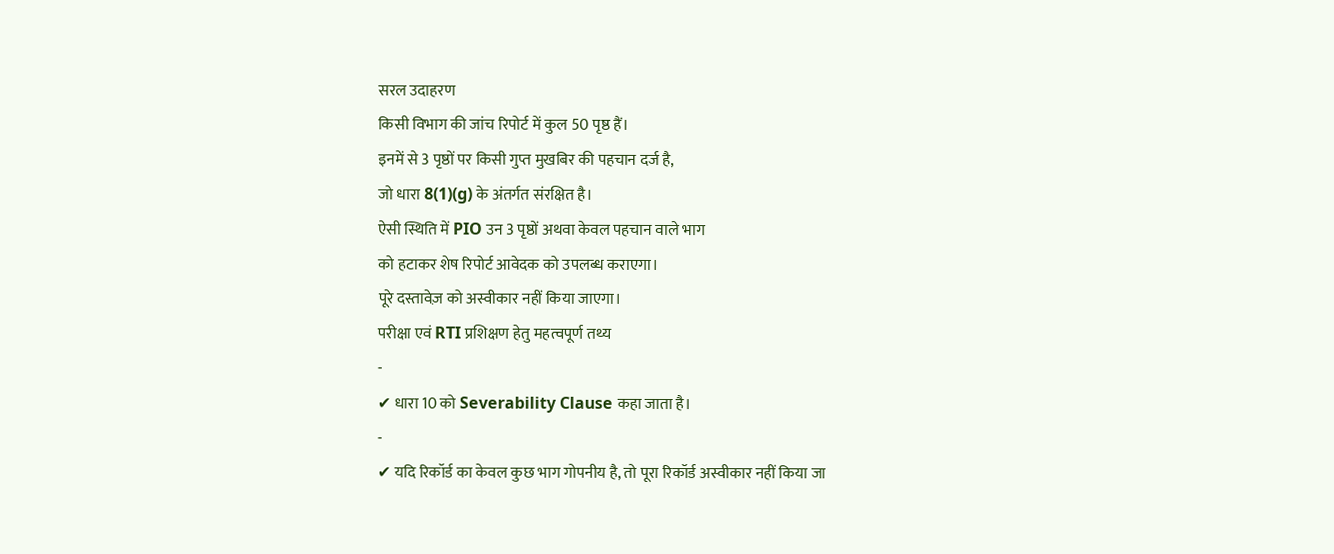सरल उदाहरण
किसी विभाग की जांच रिपोर्ट में कुल 50 पृष्ठ हैं।
इनमें से 3 पृष्ठों पर किसी गुप्त मुखबिर की पहचान दर्ज है,
जो धारा 8(1)(g) के अंतर्गत संरक्षित है।
ऐसी स्थिति में PIO उन 3 पृष्ठों अथवा केवल पहचान वाले भाग
को हटाकर शेष रिपोर्ट आवेदक को उपलब्ध कराएगा।
पूरे दस्तावेज़ को अस्वीकार नहीं किया जाएगा।
परीक्षा एवं RTI प्रशिक्षण हेतु महत्वपूर्ण तथ्य
-
✔ धारा 10 को Severability Clause कहा जाता है।
-
✔ यदि रिकॉर्ड का केवल कुछ भाग गोपनीय है, तो पूरा रिकॉर्ड अस्वीकार नहीं किया जा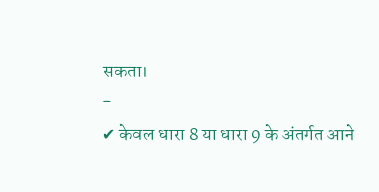सकता।
-
✔ केवल धारा 8 या धारा 9 के अंतर्गत आने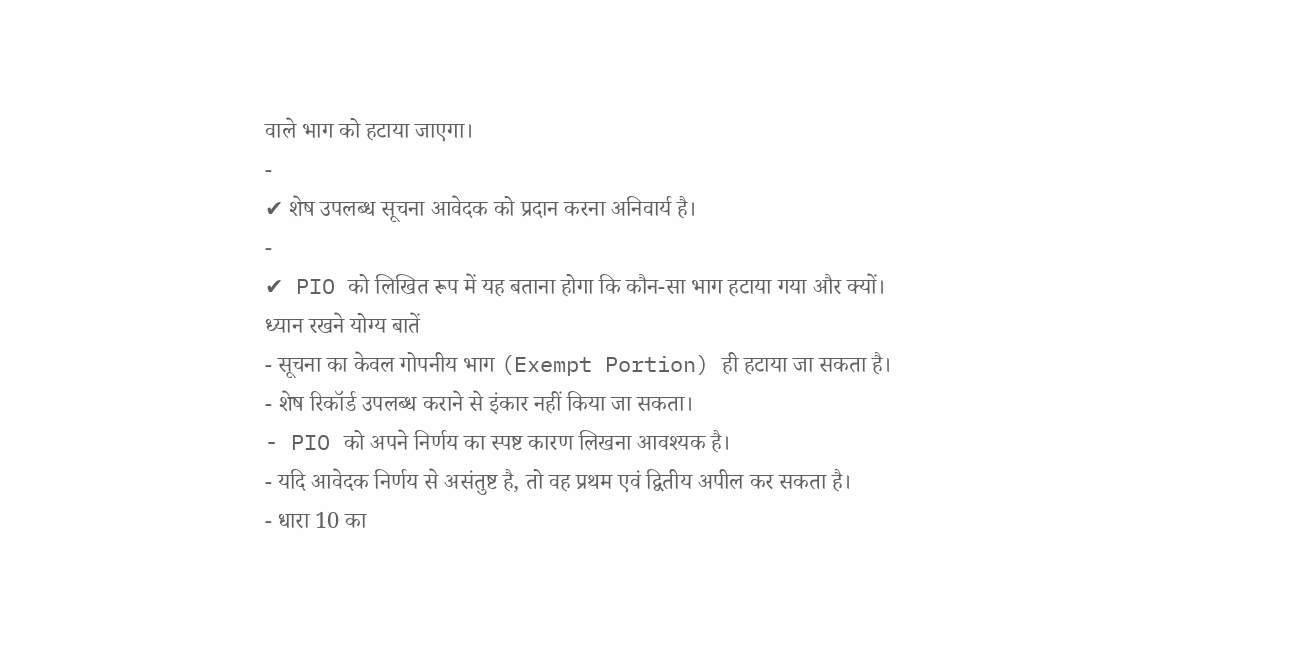वाले भाग को हटाया जाएगा।
-
✔ शेष उपलब्ध सूचना आवेदक को प्रदान करना अनिवार्य है।
-
✔ PIO को लिखित रूप में यह बताना होगा कि कौन-सा भाग हटाया गया और क्यों।
ध्यान रखने योग्य बातें
- सूचना का केवल गोपनीय भाग (Exempt Portion) ही हटाया जा सकता है।
- शेष रिकॉर्ड उपलब्ध कराने से इंकार नहीं किया जा सकता।
- PIO को अपने निर्णय का स्पष्ट कारण लिखना आवश्यक है।
- यदि आवेदक निर्णय से असंतुष्ट है, तो वह प्रथम एवं द्वितीय अपील कर सकता है।
- धारा 10 का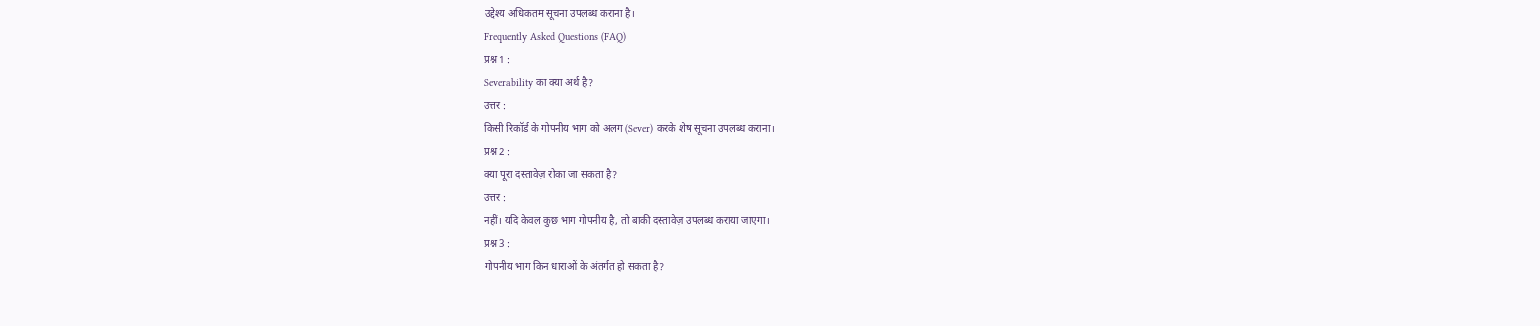उद्देश्य अधिकतम सूचना उपलब्ध कराना है।
Frequently Asked Questions (FAQ)
प्रश्न 1 :
Severability का क्या अर्थ है?
उत्तर :
किसी रिकॉर्ड के गोपनीय भाग को अलग (Sever) करके शेष सूचना उपलब्ध कराना।
प्रश्न 2 :
क्या पूरा दस्तावेज़ रोका जा सकता है?
उत्तर :
नहीं। यदि केवल कुछ भाग गोपनीय है, तो बाकी दस्तावेज़ उपलब्ध कराया जाएगा।
प्रश्न 3 :
गोपनीय भाग किन धाराओं के अंतर्गत हो सकता है?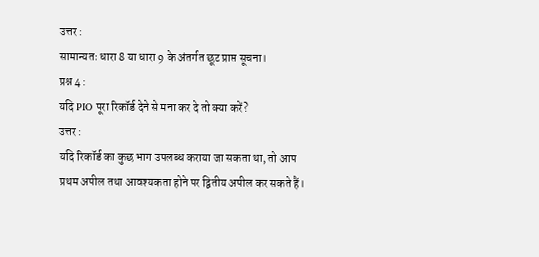उत्तर :
सामान्यतः धारा 8 या धारा 9 के अंतर्गत छूट प्राप्त सूचना।
प्रश्न 4 :
यदि PIO पूरा रिकॉर्ड देने से मना कर दे तो क्या करें?
उत्तर :
यदि रिकॉर्ड का कुछ भाग उपलब्ध कराया जा सकता था, तो आप प्रथम अपील तथा आवश्यकता होने पर द्वितीय अपील कर सकते हैं।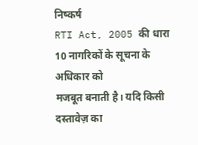निष्कर्ष
RTI Act, 2005 की धारा 10 नागरिकों के सूचना के अधिकार को
मजबूत बनाती है। यदि किसी दस्तावेज़ का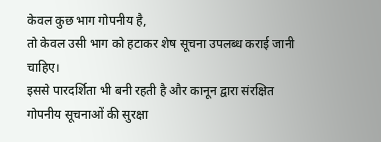केवल कुछ भाग गोपनीय है,
तो केवल उसी भाग को हटाकर शेष सूचना उपलब्ध कराई जानी चाहिए।
इससे पारदर्शिता भी बनी रहती है और कानून द्वारा संरक्षित
गोपनीय सूचनाओं की सुरक्षा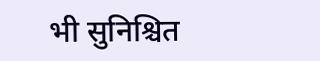भी सुनिश्चित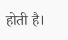होती है।